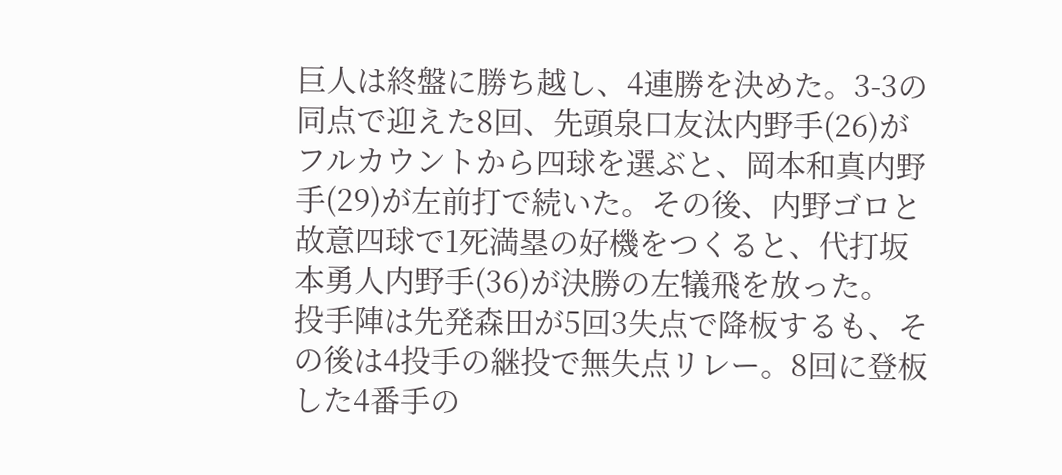巨人は終盤に勝ち越し、4連勝を決めた。3-3の同点で迎えた8回、先頭泉口友汰内野手(26)がフルカウントから四球を選ぶと、岡本和真内野手(29)が左前打で続いた。その後、内野ゴロと故意四球で1死満塁の好機をつくると、代打坂本勇人内野手(36)が決勝の左犠飛を放った。
投手陣は先発森田が5回3失点で降板するも、その後は4投手の継投で無失点リレー。8回に登板した4番手の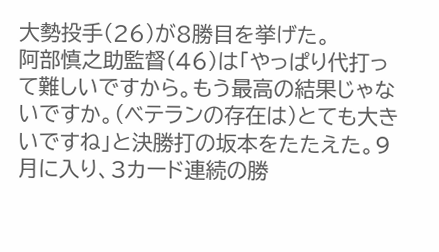大勢投手(26)が8勝目を挙げた。
阿部慎之助監督(46)は「やっぱり代打って難しいですから。もう最高の結果じゃないですか。(ベテランの存在は)とても大きいですね」と決勝打の坂本をたたえた。9月に入り、3カード連続の勝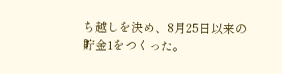ち越しを決め、8月25日以来の貯金1をつくった。